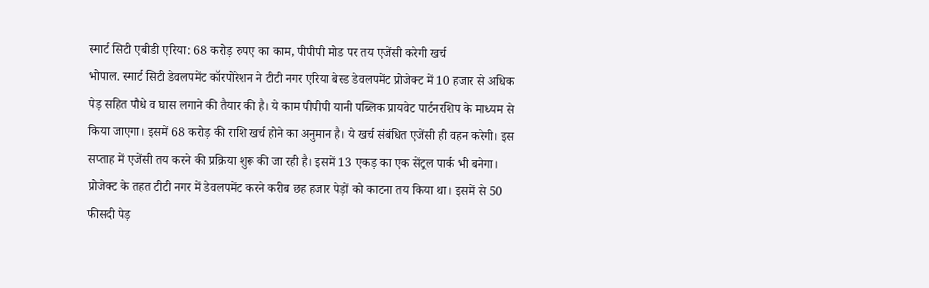स्मार्ट सिटी एबीडी एरिया: 68 करोड़ रुपए का काम, पीपीपी मोड पर तय एजेंसी करेगी खर्च
भोपाल. स्मार्ट सिटी डेवलपमेंट कॉरपोरेशन ने टीटी नगर एरिया बेस्ड डेवलपमेंट प्रोजेक्ट में 10 हजार से अधिक पेड़ सहित पौधे व घास लगाने की तैयार की है। ये काम पीपीपी यानी पब्लिक प्रायवेट पार्टनरशिप के माध्यम से किया जाएगा। इसमें 68 करोड़ की राशि खर्च होने का अनुमान है। ये खर्च संबंधित एजेंसी ही वहन करेगी। इस सप्ताह में एजेंसी तय करने की प्रक्रिया शुरू की जा रही है। इसमें 13 एकड़ का एक सेंट्रल पार्क भी बनेगा। प्रोजेक्ट के तहत टीटी नगर में डेवलपमेंट करने करीब छह हजार पेड़ों को काटना तय किया था। इसमें से 50 फीसदी पेड़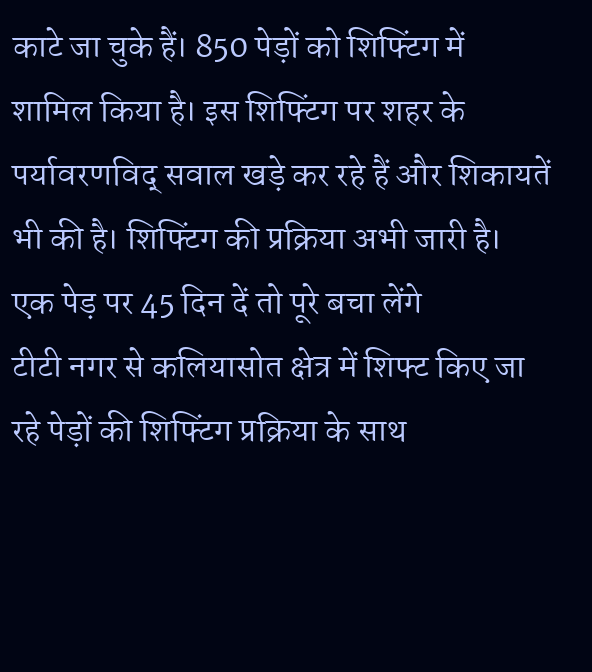काटे जा चुके हैं। 850 पेड़ों को शिफ्टिंग में शामिल किया है। इस शिफ्टिंग पर शहर के पर्यावरणविद् सवाल खड़े कर रहे हैं और शिकायतें भी की है। शिफ्टिंग की प्रक्रिया अभी जारी है।
एक पेड़ पर 45 दिन दें तो पूरे बचा लेंगे
टीटी नगर से कलियासोत क्षेत्र में शिफ्ट किए जा रहे पेड़ों की शिफ्टिंग प्रक्रिया के साथ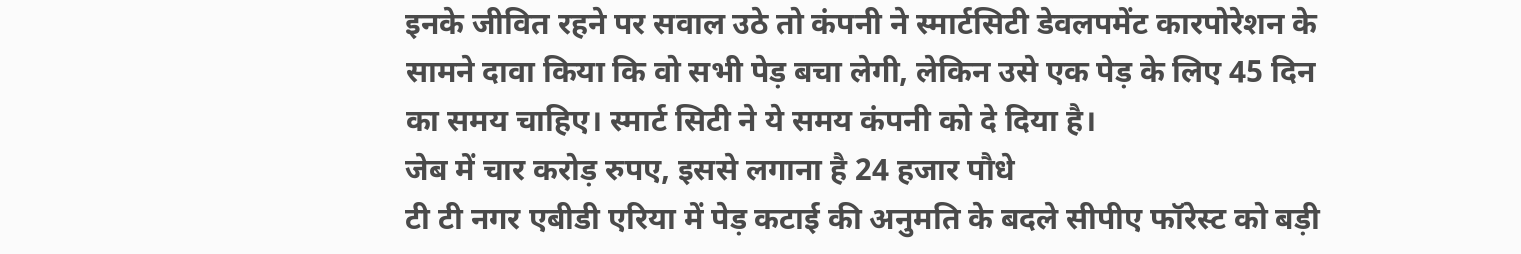इनके जीवित रहने पर सवाल उठे तो कंपनी ने स्मार्टसिटी डेवलपमेंट कारपोरेशन के सामने दावा किया कि वो सभी पेड़ बचा लेगी, लेकिन उसे एक पेड़ के लिए 45 दिन का समय चाहिए। स्मार्ट सिटी ने ये समय कंपनी को दे दिया है।
जेब में चार करोड़ रुपए, इससे लगाना है 24 हजार पौधे
टी टी नगर एबीडी एरिया में पेड़ कटाई की अनुमति के बदले सीपीए फॉरेस्ट को बड़ी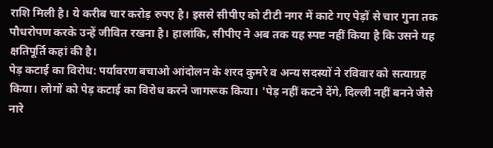राशि मिली है। ये करीब चार करोड़ रुपए है। इससे सीपीए को टीटी नगर में काटे गए पेड़ों से चार गुना तक पौधरोपण करके उन्हें जीवित रखना है। हालांकि, सीपीए ने अब तक यह स्पष्ट नहीं किया है कि उसने यह क्षतिपूर्ति कहां की है।
पेड़ कटाई का विरोध: पर्यावरण बचाओ आंदोलन के शरद कुमरे व अन्य सदस्यों ने रविवार को सत्याग्रह किया। लोगों को पेड़ कटाई का विरोध करने जागरूक किया। 'पेड़ नहीं कटने देंगे, दिल्ली नहीं बनने जैसे नारे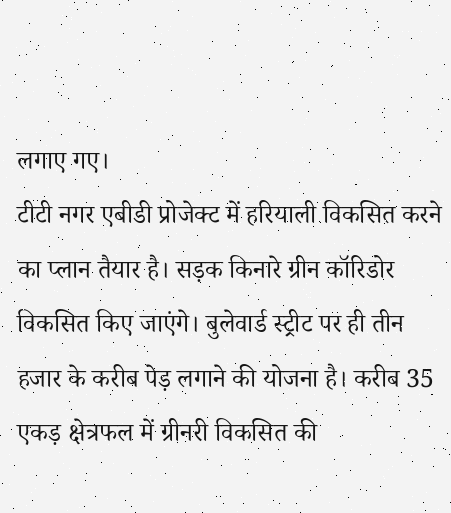लगाए गए।
टीटी नगर एबीडी प्रोजेक्ट में हरियाली विकसित करने का प्लान तैयार है। सड़क किनारे ग्रीन कॉरिडोर विकसित किए जाएंगे। बुलेवार्ड स्ट्रीट पर ही तीन हजार के करीब पेड़ लगाने की योजना है। करीब 35 एकड़ क्षेत्रफल में ग्रीनरी विकसित की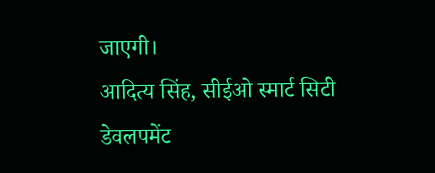जाएगी।
आदित्य सिंह, सीईओ स्मार्ट सिटी डेवलपमेंट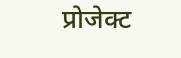प्रोजेक्ट